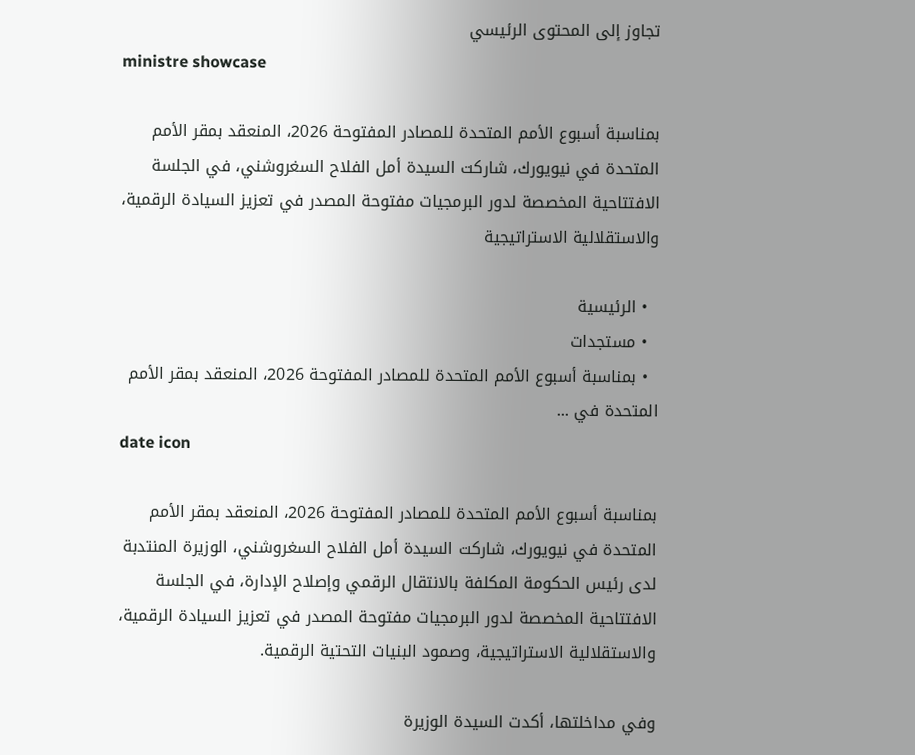تجاوز إلى المحتوى الرئيسي
ministre showcase

بمناسبة أسبوع الأمم المتحدة للمصادر المفتوحة 2026، المنعقد بمقر الأمم المتحدة في نيويورك، شاركت السيدة أمل الفلاح السغروشني، في الجلسة الافتتاحية المخصصة لدور البرمجيات مفتوحة المصدر في تعزيز السيادة الرقمية، والاستقلالية الاستراتيجية

  • الرئيسية
  • مستجدات
  • بمناسبة أسبوع الأمم المتحدة للمصادر المفتوحة 2026، المنعقد بمقر الأمم المتحدة في ...
date icon

بمناسبة أسبوع الأمم المتحدة للمصادر المفتوحة 2026، المنعقد بمقر الأمم المتحدة في نيويورك، شاركت السيدة أمل الفلاح السغروشني، الوزيرة المنتدبة لدى رئيس الحكومة المكلفة بالانتقال الرقمي وإصلاح الإدارة، في الجلسة الافتتاحية المخصصة لدور البرمجيات مفتوحة المصدر في تعزيز السيادة الرقمية، والاستقلالية الاستراتيجية، وصمود البنيات التحتية الرقمية.

وفي مداخلتها، أكدت السيدة الوزيرة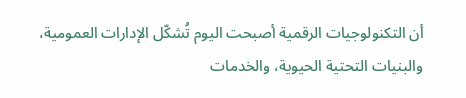أن التكنولوجيات الرقمية أصبحت اليوم تُشكّل الإدارات العمومية، والبنيات التحتية الحيوية، والخدمات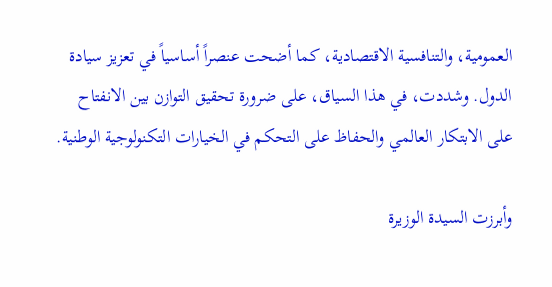العمومية، والتنافسية الاقتصادية، كما أضحت عنصراً أساسياً في تعزيز سيادة الدول. وشددت، في هذا السياق، على ضرورة تحقيق التوازن بين الانفتاح على الابتكار العالمي والحفاظ على التحكم في الخيارات التكنولوجية الوطنية.

وأبرزت السيدة الوزيرة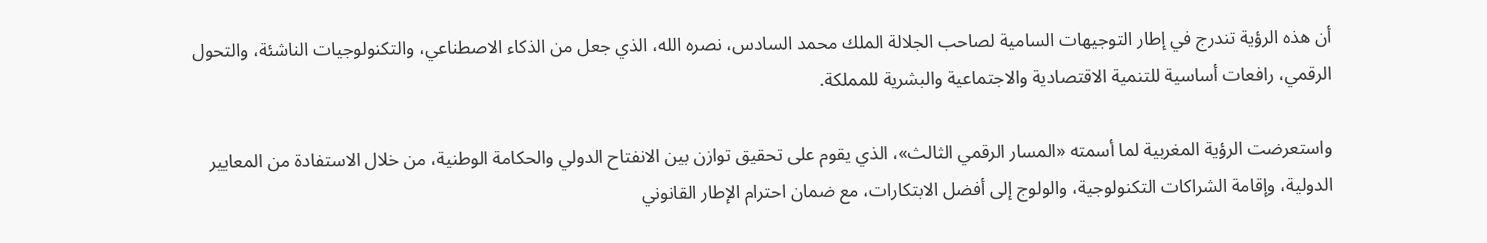أن هذه الرؤية تندرج في إطار التوجيهات السامية لصاحب الجلالة الملك محمد السادس، نصره الله، الذي جعل من الذكاء الاصطناعي، والتكنولوجيات الناشئة، والتحول الرقمي، رافعات أساسية للتنمية الاقتصادية والاجتماعية والبشرية للمملكة.

واستعرضت الرؤية المغربية لما أسمته «المسار الرقمي الثالث»، الذي يقوم على تحقيق توازن بين الانفتاح الدولي والحكامة الوطنية، من خلال الاستفادة من المعايير الدولية، وإقامة الشراكات التكنولوجية، والولوج إلى أفضل الابتكارات، مع ضمان احترام الإطار القانوني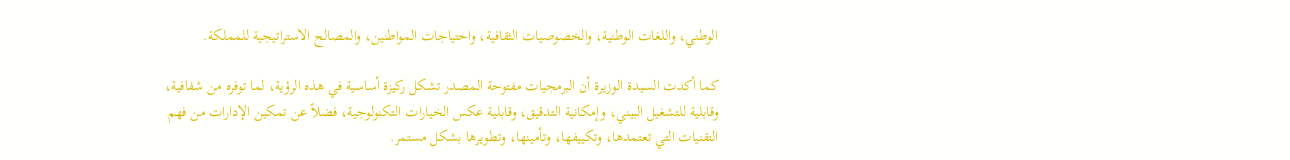الوطني، واللغات الوطنية، والخصوصيات الثقافية، واحتياجات المواطنين، والمصالح الاستراتيجية للمملكة.

كما أكدت السيدة الوزيرة أن البرمجيات مفتوحة المصدر تشكل ركيزة أساسية في هذه الرؤية، لما توفره من شفافية، وقابلية للتشغيل البيني، وإمكانية التدقيق، وقابلية عكس الخيارات التكنولوجية، فضلاً عن تمكين الإدارات من فهم التقنيات التي تعتمدها، وتكييفها، وتأمينها، وتطويرها بشكل مستمر.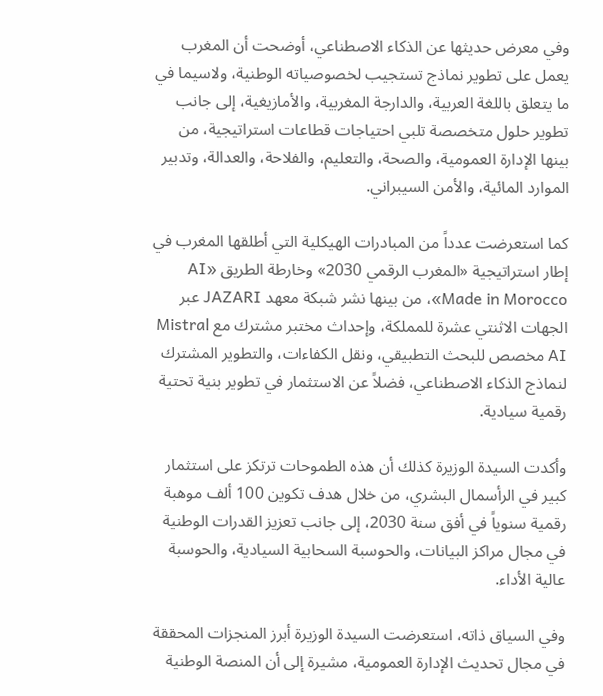وفي معرض حديثها عن الذكاء الاصطناعي، أوضحت أن المغرب يعمل على تطوير نماذج تستجيب لخصوصياته الوطنية، ولاسيما في ما يتعلق باللغة العربية، والدارجة المغربية، والأمازيغية، إلى جانب تطوير حلول متخصصة تلبي احتياجات قطاعات استراتيجية، من بينها الإدارة العمومية، والصحة، والتعليم، والفلاحة، والعدالة، وتدبير الموارد المائية، والأمن السيبراني.

كما استعرضت عدداً من المبادرات الهيكلية التي أطلقها المغرب في إطار استراتيجية «المغرب الرقمي 2030» وخارطة الطريق «AI Made in Morocco»، من بينها نشر شبكة معهد JAZARI عبر الجهات الاثنتي عشرة للمملكة، وإحداث مختبر مشترك مع Mistral AI مخصص للبحث التطبيقي، ونقل الكفاءات، والتطوير المشترك لنماذج الذكاء الاصطناعي، فضلاً عن الاستثمار في تطوير بنية تحتية رقمية سيادية.

وأكدت السيدة الوزيرة كذلك أن هذه الطموحات ترتكز على استثمار كبير في الرأسمال البشري، من خلال هدف تكوين 100 ألف موهبة رقمية سنوياً في أفق سنة 2030، إلى جانب تعزيز القدرات الوطنية في مجال مراكز البيانات، والحوسبة السحابية السيادية، والحوسبة عالية الأداء.

وفي السياق ذاته، استعرضت السيدة الوزيرة أبرز المنجزات المحققة في مجال تحديث الإدارة العمومية، مشيرة إلى أن المنصة الوطنية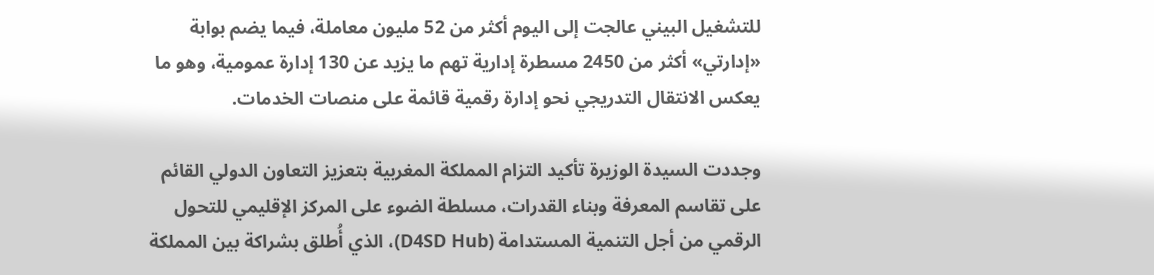للتشغيل البيني عالجت إلى اليوم أكثر من 52 مليون معاملة، فيما يضم بوابة «إدارتي» أكثر من 2450 مسطرة إدارية تهم ما يزيد عن 130 إدارة عمومية، وهو ما يعكس الانتقال التدريجي نحو إدارة رقمية قائمة على منصات الخدمات.

وجددت السيدة الوزيرة تأكيد التزام المملكة المغربية بتعزيز التعاون الدولي القائم على تقاسم المعرفة وبناء القدرات، مسلطة الضوء على المركز الإقليمي للتحول الرقمي من أجل التنمية المستدامة (D4SD Hub)، الذي أُطلق بشراكة بين المملكة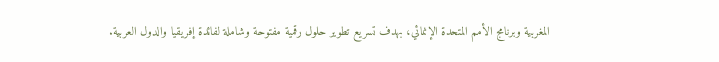المغربية وبرنامج الأمم المتحدة الإنمائي، بهدف تسريع تطوير حلول رقمية مفتوحة وشاملة لفائدة إفريقيا والدول العربية.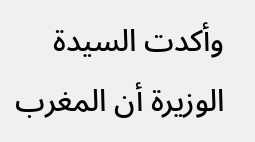وأكدت السيدة الوزيرة أن المغرب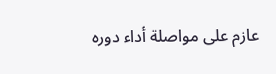عازم على مواصلة أداء دوره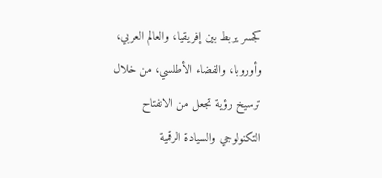كجسر يربط بين إفريقيا، والعالم العربي، وأوروبا، والفضاء الأطلسي، من خلال ترسيخ رؤية تجعل من الانفتاح التكنولوجي والسيادة الرقمية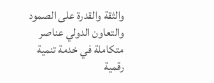والثقة والقدرة على الصمود والتعاون الدولي عناصر متكاملة في خدمة تنمية رقمية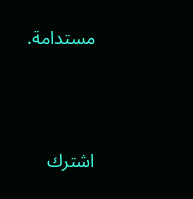مستدامة.




اشترك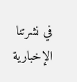في نشرتنا الإخبارية